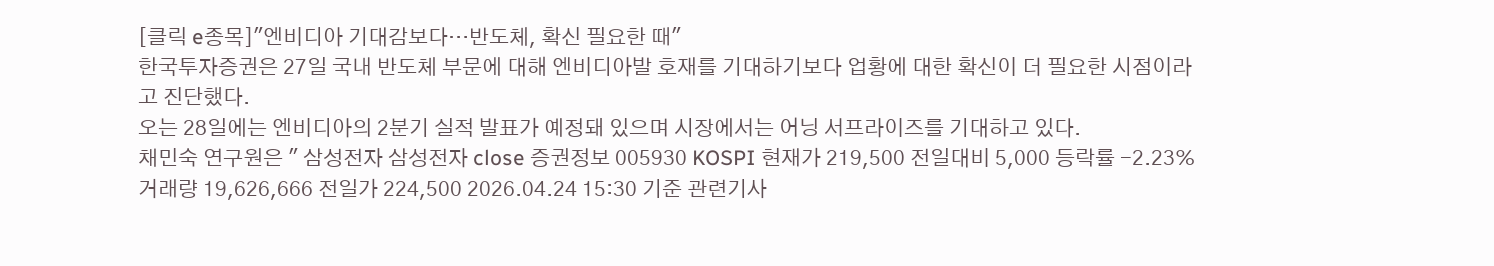[클릭 e종목]"엔비디아 기대감보다…반도체, 확신 필요한 때"
한국투자증권은 27일 국내 반도체 부문에 대해 엔비디아발 호재를 기대하기보다 업황에 대한 확신이 더 필요한 시점이라고 진단했다.
오는 28일에는 엔비디아의 2분기 실적 발표가 예정돼 있으며 시장에서는 어닝 서프라이즈를 기대하고 있다.
채민숙 연구원은 " 삼성전자 삼성전자 close 증권정보 005930 KOSPI 현재가 219,500 전일대비 5,000 등락률 -2.23% 거래량 19,626,666 전일가 224,500 2026.04.24 15:30 기준 관련기사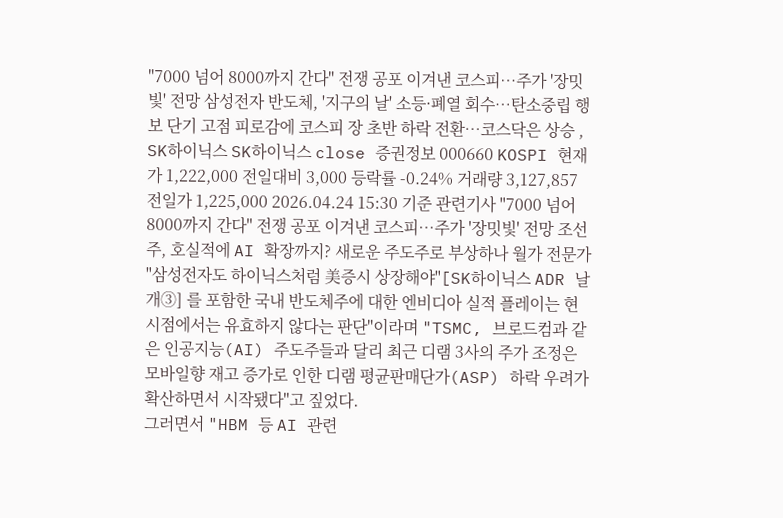"7000 넘어 8000까지 간다" 전쟁 공포 이겨낸 코스피…주가 '장밋빛' 전망 삼성전자 반도체, '지구의 날' 소등·폐열 회수…탄소중립 행보 단기 고점 피로감에 코스피 장 초반 하락 전환…코스닥은 상승 , SK하이닉스 SK하이닉스 close 증권정보 000660 KOSPI 현재가 1,222,000 전일대비 3,000 등락률 -0.24% 거래량 3,127,857 전일가 1,225,000 2026.04.24 15:30 기준 관련기사 "7000 넘어 8000까지 간다" 전쟁 공포 이겨낸 코스피…주가 '장밋빛' 전망 조선주, 호실적에 AI 확장까지? 새로운 주도주로 부상하나 월가 전문가 "삼성전자도 하이닉스처럼 美증시 상장해야"[SK하이닉스 ADR 날개③] 를 포함한 국내 반도체주에 대한 엔비디아 실적 플레이는 현시점에서는 유효하지 않다는 판단"이라며 "TSMC, 브로드컴과 같은 인공지능(AI) 주도주들과 달리 최근 디램 3사의 주가 조정은 모바일향 재고 증가로 인한 디램 평균판매단가(ASP) 하락 우려가 확산하면서 시작됐다"고 짚었다.
그러면서 "HBM 등 AI 관련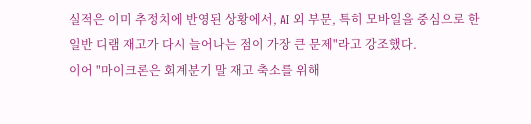실적은 이미 추정치에 반영된 상황에서, AI 외 부문, 특히 모바일을 중심으로 한 일반 디램 재고가 다시 늘어나는 점이 가장 큰 문제"라고 강조했다.
이어 "마이크론은 회계분기 말 재고 축소를 위해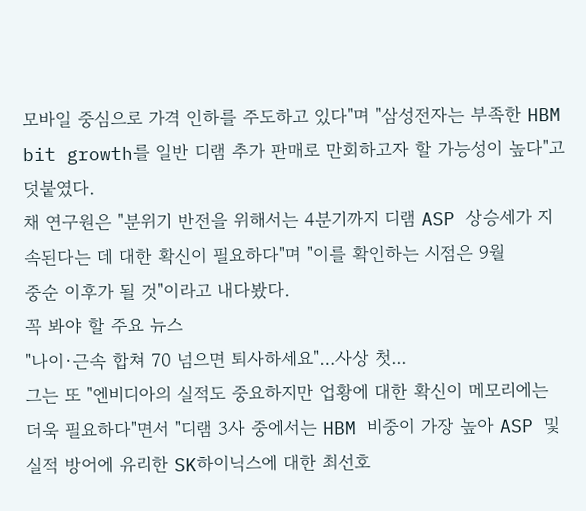모바일 중심으로 가격 인하를 주도하고 있다"며 "삼성전자는 부족한 HBM bit growth를 일반 디램 추가 판매로 만회하고자 할 가능성이 높다"고 덧붙였다.
채 연구원은 "분위기 반전을 위해서는 4분기까지 디램 ASP 상승세가 지속된다는 데 대한 확신이 필요하다"며 "이를 확인하는 시점은 9월
중순 이후가 될 것"이라고 내다봤다.
꼭 봐야 할 주요 뉴스
"나이·근속 합쳐 70 넘으면 퇴사하세요"…사상 첫...
그는 또 "엔비디아의 실적도 중요하지만 업황에 대한 확신이 메모리에는 더욱 필요하다"면서 "디램 3사 중에서는 HBM 비중이 가장 높아 ASP 및 실적 방어에 유리한 SK하이닉스에 대한 최선호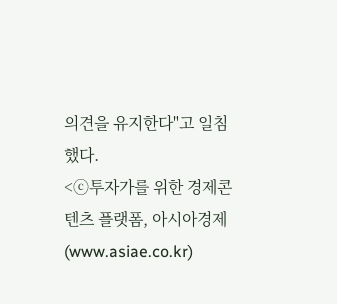의견을 유지한다"고 일침했다.
<ⓒ투자가를 위한 경제콘텐츠 플랫폼, 아시아경제(www.asiae.co.kr)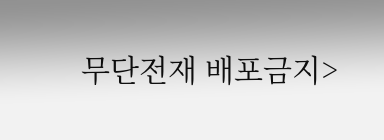무단전재 배포금지>